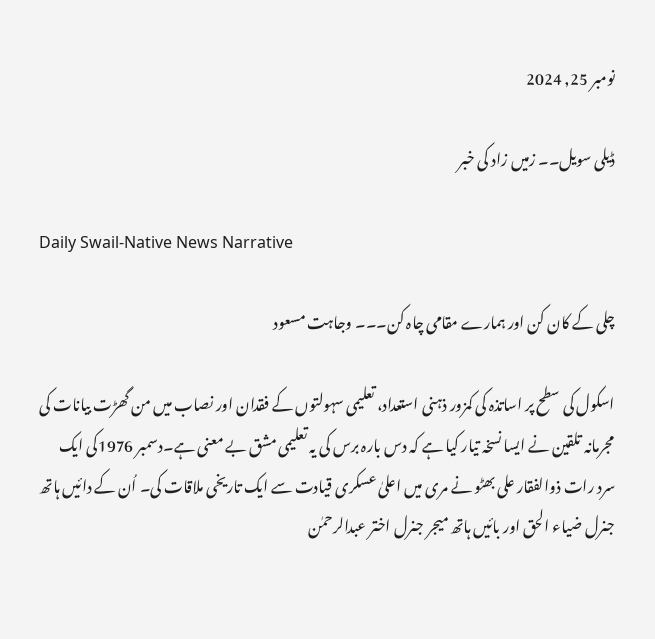نومبر 25, 2024

ڈیلی سویل۔۔ زمیں زاد کی خبر

Daily Swail-Native News Narrative

چلی کے کان کن اور ہمارے مقامی چاہ کن۔۔۔ وجاہت مسعود

اسکول کی سطح پر اساتذہ کی کمزور ذہنی استعداد، تعلیمی سہولتوں کے فقدان اور نصاب میں من گھڑت بیانات کی مجرمانہ تلقین نے ایسا نسخہ تیار کیا ہے کہ دس بارہ برس کی یہ تعلیمی مشق بے معنی ہے۔دسمبر 1976کی ایک سرد رات ذوالفقار علی بھٹو نے مری میں اعلیٰ عسکری قیادت سے ایک تاریخی ملاقات کی۔ اُن کے دائیں ہاتھ جنرل ضیاء الحق اور بائیں ہاتھ میجر جنرل اختر عبدالرحمٰن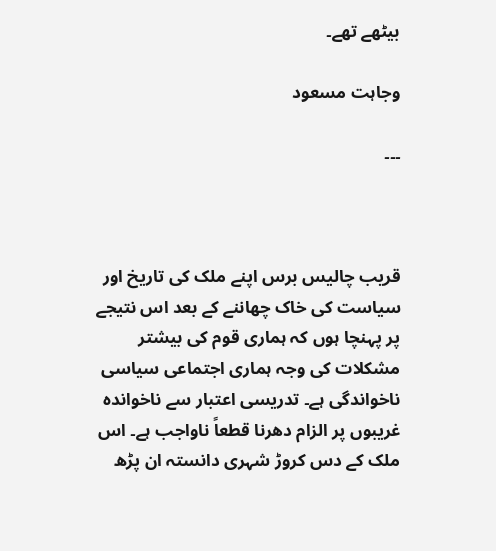بیٹھے تھے۔

وجاہت مسعود

۔۔۔



قریب چالیس برس اپنے ملک کی تاریخ اور سیاست کی خاک چھاننے کے بعد اس نتیجے پر پہنچا ہوں کہ ہماری قوم کی بیشتر مشکلات کی وجہ ہماری اجتماعی سیاسی ناخواندگی ہے۔ تدریسی اعتبار سے ناخواندہ غریبوں پر الزام دھرنا قطعاً ناواجب ہے۔ اس ملک کے دس کروڑ شہری دانستہ ان پڑھ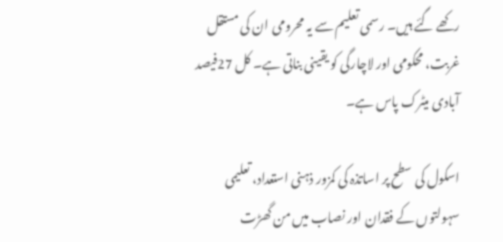رکھے گئے ہیں۔ رسمی تعلیم سے یہ محرومی ان کی مستقل غربت، محکومی اور لاچارگی کو یقینی بناتی ہے۔ کل 27فیصد آبادی میٹرک پاس ہے۔

اسکول کی سطح پر اساتذہ کی کمزور ذہنی استعداد، تعلیمی سہولتوں کے فقدان اور نصاب میں من گھڑت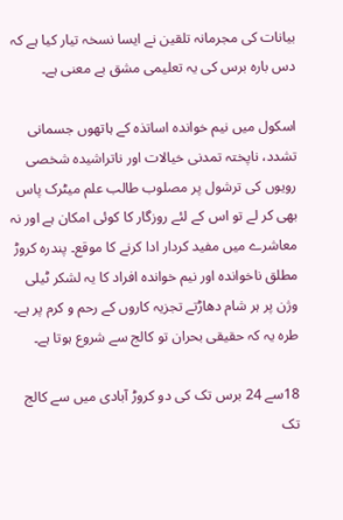بیانات کی مجرمانہ تلقین نے ایسا نسخہ تیار کیا ہے کہ دس بارہ برس کی یہ تعلیمی مشق بے معنی ہے۔

اسکول میں نیم خواندہ اساتذہ کے ہاتھوں جسمانی تشدد، ناپختہ تمدنی خیالات اور ناتراشیدہ شخصی رویوں کی ترشول پر مصلوب طالب علم میٹرک پاس بھی کر لے تو اس کے لئے روزگار کا کوئی امکان ہے اور نہ معاشرے میں مفید کردار ادا کرنے کا موقع۔ پندرہ کروڑ مطلق ناخواندہ اور نیم خواندہ افراد کا یہ لشکر ٹیلی وژن پر ہر شام دھاڑتے تجزیہ کاروں کے رحم و کرم پر ہے۔ طرہ یہ کہ حقیقی بحران تو کالج سے شروع ہوتا ہے۔

18سے 24 برس تک کی دو کروڑ آبادی میں سے کالج تک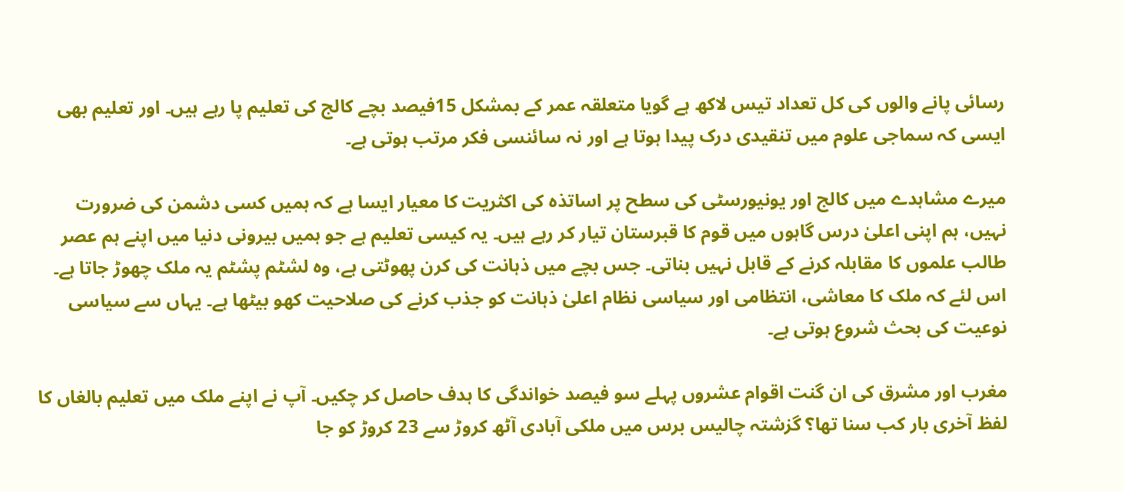رسائی پانے والوں کی کل تعداد تیس لاکھ ہے گویا متعلقہ عمر کے بمشکل 15فیصد بچے کالج کی تعلیم پا رہے ہیں۔ اور تعلیم بھی ایسی کہ سماجی علوم میں تنقیدی درک پیدا ہوتا ہے اور نہ سائنسی فکر مرتب ہوتی ہے۔

میرے مشاہدے میں کالج اور یونیورسٹی کی سطح پر اساتذہ کی اکثریت کا معیار ایسا ہے کہ ہمیں کسی دشمن کی ضرورت نہیں، ہم اپنی اعلیٰ درس گاہوں میں قوم کا قبرستان تیار کر رہے ہیں۔ یہ کیسی تعلیم ہے جو ہمیں بیرونی دنیا میں اپنے ہم عصر طالب علموں کا مقابلہ کرنے کے قابل نہیں بناتی۔ جس بچے میں ذہانت کی کرن پھوٹتی ہے، وہ لشٹم پشٹم یہ ملک چھوڑ جاتا ہے۔ اس لئے کہ ملک کا معاشی، انتظامی اور سیاسی نظام اعلیٰ ذہانت کو جذب کرنے کی صلاحیت کھو بیٹھا ہے۔ یہاں سے سیاسی نوعیت کی بحث شروع ہوتی ہے۔

مغرب اور مشرق کی ان گنت اقوام عشروں پہلے سو فیصد خواندگی کا ہدف حاصل کر چکیں۔ آپ نے اپنے ملک میں تعلیم بالغاں کا لفظ آخری بار کب سنا تھا؟ گزشتہ چالیس برس میں ملکی آبادی آٹھ کروڑ سے 23 کروڑ کو جا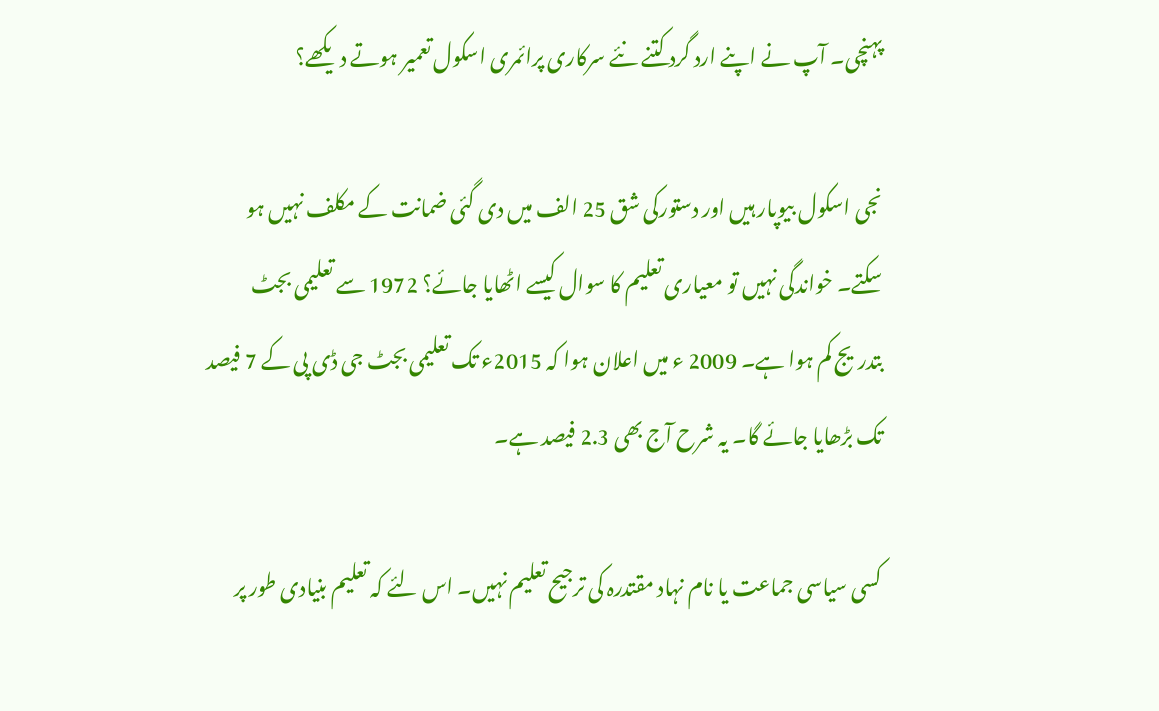پہنچی۔ آپ نے اپنے ارد گرد کتنے نئے سرکاری پرائمری اسکول تعمیر ہوتے دیکھے؟

نجی اسکول بیوپار ہیں اور دستورکی شق 25 الف میں دی گئی ضمانت کے مکلف نہیں ہو سکتے۔ خواندگی نہیں تو معیاری تعلیم کا سوال کیسے اٹھایا جائے؟ 1972 سے تعلیمی بجٹ بتدریج کم ہوا ہے۔ 2009 ء میں اعلان ہوا کہ 2015ء تک تعلیمی بجٹ جی ڈی پی کے 7 فیصد تک بڑھایا جائے گا۔ یہ شرح آج بھی 2.3 فیصد ہے۔

کسی سیاسی جماعت یا نام نہاد مقتدرہ کی ترجیح تعلیم نہیں۔ اس لئے کہ تعلیم بنیادی طور پر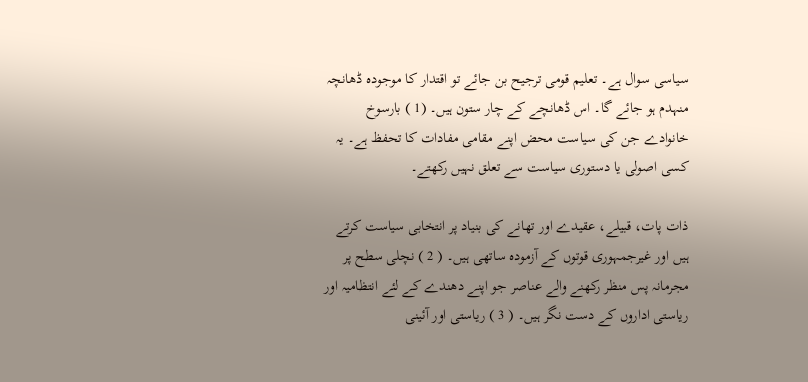سیاسی سوال ہے۔ تعلیم قومی ترجیح بن جائے تو اقتدار کا موجودہ ڈھانچہ منہدم ہو جائے گا۔ اس ڈھانچے کے چار ستون ہیں۔ (1 ) بارسوخ خانوادے جن کی سیاست محض اپنے مقامی مفادات کا تحفظ ہے۔ یہ کسی اصولی یا دستوری سیاست سے تعلق نہیں رکھتے۔

ذات پات، قبیلے، عقیدے اور تھانے کی بنیاد پر انتخابی سیاست کرتے ہیں اور غیرجمہوری قوتوں کے آزمودہ ساتھی ہیں۔ ( 2 ) نچلی سطح پر مجرمانہ پس منظر رکھنے والے عناصر جو اپنے دھندے کے لئے انتظامیہ اور ریاستی اداروں کے دست نگر ہیں۔ ( 3 ) ریاستی اور آئینی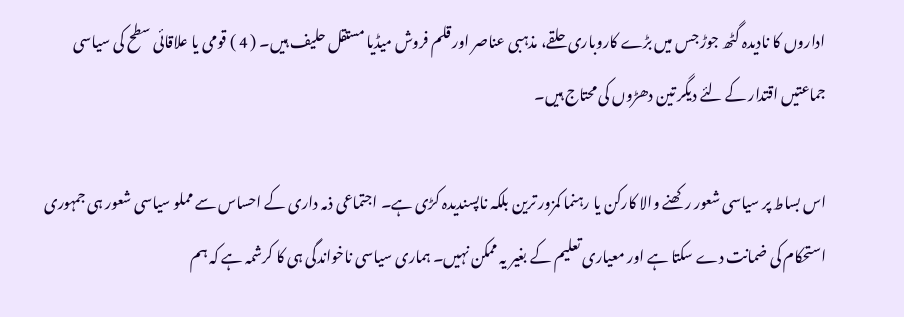اداروں کا نادیدہ گٹھ جوڑ جس میں بڑے کاروباری حلقے، مذہبی عناصر اور قلم فروش میڈیا مستقل حلیف ہیں۔ ( 4 ) قومی یا علاقائی سطح کی سیاسی جماعتیں اقتدار کے لئے دیگر تین دھڑوں کی محتاج ہیں۔

اس بساط پر سیاسی شعور رکھنے والا کارکن یا رہنما کمزور ترین بلکہ ناپسندیدہ کڑی ہے۔ اجتماعی ذمہ داری کے احساس سے مملو سیاسی شعور ہی جمہوری استحکام کی ضمانت دے سکتا ہے اور معیاری تعلیم کے بغیر یہ ممکن نہیں۔ ہماری سیاسی ناخواندگی ہی کا کرشمہ ہے کہ ہم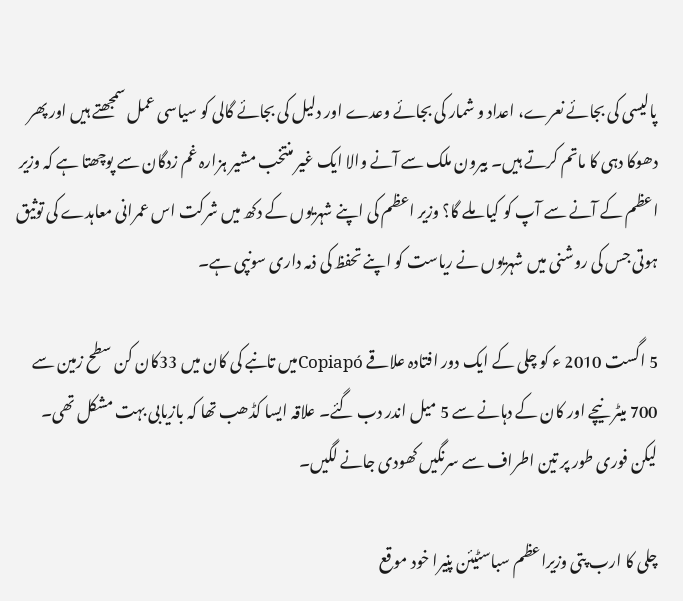پالیسی کی بجائے نعرے، اعداد و شمار کی بجائے وعدے اور دلیل کی بجائے گالی کو سیاسی عمل سمجھتے ہیں اور پھر دھوکا دہی کا ماتم کرتے ہیں۔ بیرون ملک سے آنے والا ایک غیر منتخب مشیر ہزارہ غم زدگان سے پوچھتا ہے کہ وزیر اعظم کے آنے سے آپ کو کیا ملے گا؟ وزیر اعظم کی اپنے شہریوں کے دکھ میں شرکت اس عمرانی معاہدے کی توثیق ہوتی جس کی روشنی میں شہریوں نے ریاست کو اپنے تحفظ کی ذمہ داری سونپی ہے۔

5 اگست 2010 ء کو چلی کے ایک دور افتادہ علاقے Copiapóمیں تانبے کی کان میں 33کان کن سطح زمین سے 700 میٹر نیچے اور کان کے دہانے سے 5 میل اندر دب گئے۔ علاقہ ایسا کڈھب تھا کہ بازیابی بہت مشکل تھی۔ لیکن فوری طور پر تین اطراف سے سرنگیں کھودی جانے لگیں۔

چلی کا ارب پتی وزیراعظم سباسٹیئن پنیرا خود موقع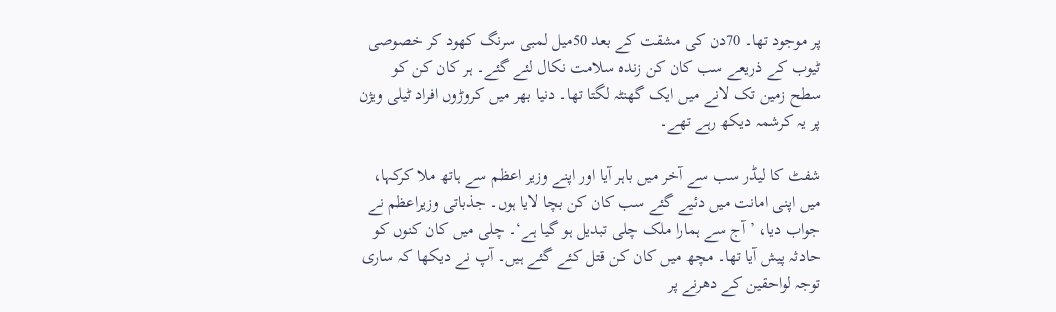پر موجود تھا۔ 70دن کی مشقت کے بعد 50میل لمبی سرنگ کھود کر خصوصی ٹیوب کے ذریعے سب کان کن زندہ سلامت نکال لئے گئے۔ ہر کان کن کو سطح زمین تک لانے میں ایک گھنٹہ لگتا تھا۔ دنیا بھر میں کروڑوں افراد ٹیلی ویژن پر یہ کرشمہ دیکھ رہے تھے۔

شفٹ کا لیڈر سب سے آخر میں باہر آیا اور اپنے وزیر اعظم سے ہاتھ ملا کرکہا، میں اپنی امانت میں دئیے گئے سب کان کن بچا لایا ہوں۔ جذباتی وزیراعظم نے جواب دیا، ’آج سے ہمارا ملک چلی تبدیل ہو گیا ہے‘۔ چلی میں کان کنوں کو حادثہ پیش آیا تھا۔ مچھ میں کان کن قتل کئے گئے ہیں۔ آپ نے دیکھا کہ ساری توجہ لواحقین کے دھرنے پر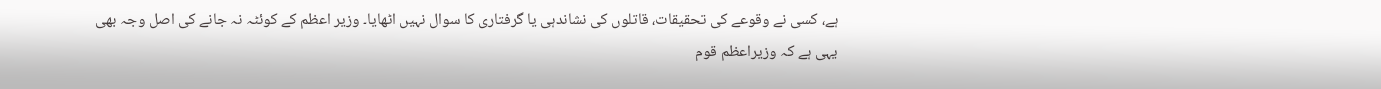ہے، کسی نے وقوعے کی تحقیقات، قاتلوں کی نشاندہی یا گرفتاری کا سوال نہیں اٹھایا۔ وزیر اعظم کے کوئٹہ نہ جانے کی اصل وجہ بھی یہی ہے کہ وزیراعظم قوم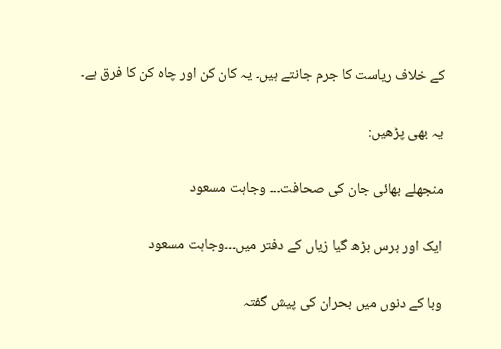کے خلاف ریاست کا جرم جانتے ہیں۔ یہ کان کن اور چاہ کن کا فرق ہے۔

یہ بھی پڑھیں:

منجھلے بھائی جان کی صحافت۔۔۔ وجاہت مسعود

ایک اور برس بڑھ گیا زیاں کے دفتر میں۔۔۔وجاہت مسعود

وبا کے دنوں میں بحران کی پیش گفتہ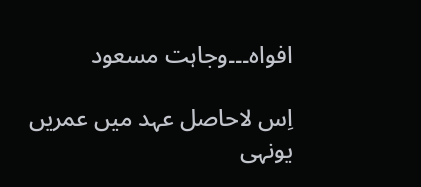افواہ۔۔۔وجاہت مسعود

اِس لاحاصل عہد میں عمریں یونہی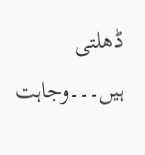ڈھلتی ہیں۔۔۔وجاہت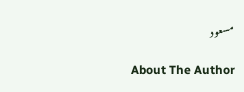مسعود

About The Author